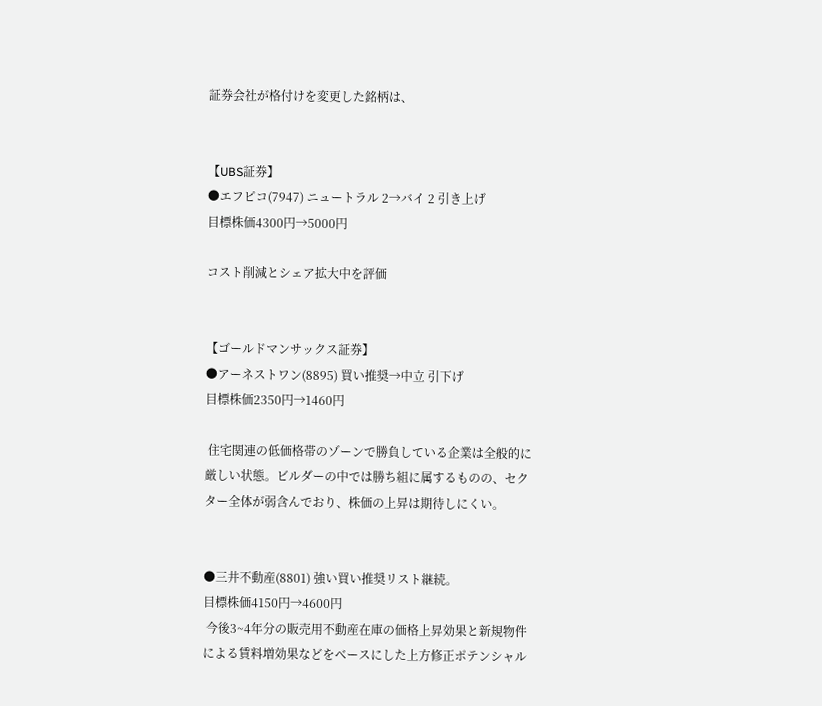証券会社が格付けを変更した銘柄は、


【UBS証券】
●エフピコ(7947) ニュートラル 2→バイ 2 引き上げ
目標株価4300円→5000円

コスト削減とシェア拡大中を評価


【ゴールドマンサックス証券】
●アーネストワン(8895) 買い推奨→中立 引下げ
目標株価2350円→1460円

 住宅関連の低価格帯のゾーンで勝負している企業は全般的に厳しい状態。ビルダーの中では勝ち組に属するものの、セクター全体が弱含んでおり、株価の上昇は期待しにくい。


●三井不動産(8801) 強い買い推奨リスト継続。
目標株価4150円→4600円
 今後3~4年分の販売用不動産在庫の価格上昇効果と新規物件による賃料増効果などをベースにした上方修正ポテンシャル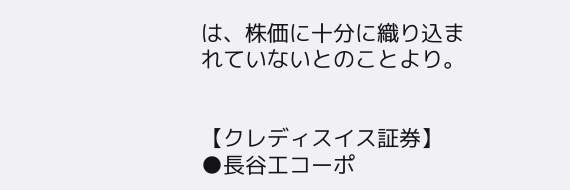は、株価に十分に織り込まれていないとのことより。


【クレディスイス証券】
●長谷工コーポ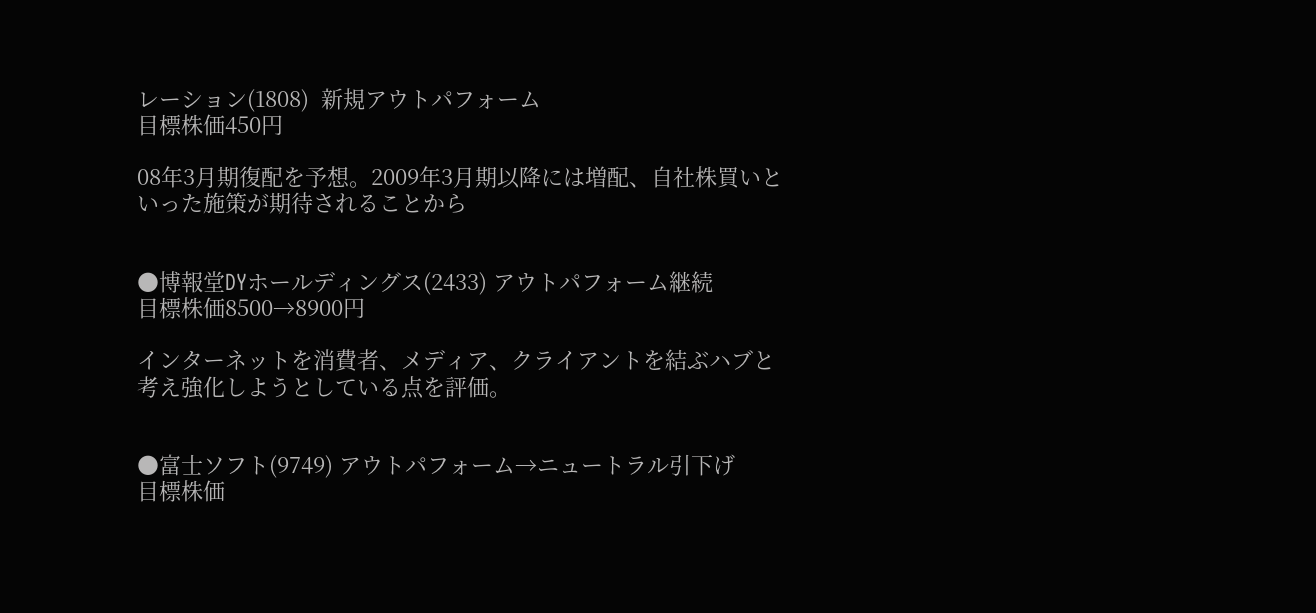レーション(1808)  新規アウトパフォーム
目標株価450円

08年3月期復配を予想。2009年3月期以降には増配、自社株買いといった施策が期待されることから


●博報堂DYホールディングス(2433) アウトパフォーム継続
目標株価8500→8900円

インターネットを消費者、メディア、クライアントを結ぶハブと考え強化しようとしている点を評価。


●富士ソフト(9749) アウトパフォーム→ニュートラル引下げ
目標株価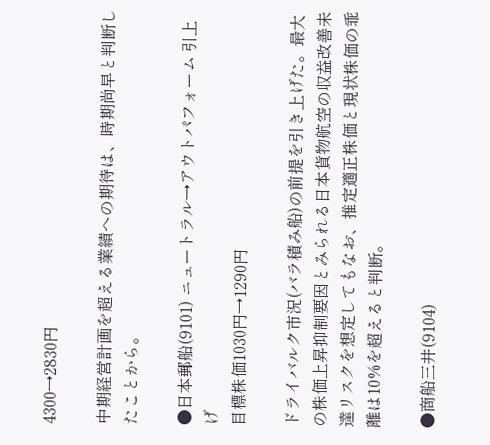4300→2830円

中期経営計画を超える業績への期待は、時期尚早と判断したことから。

●日本郵船(9101) ニュートラル→アウトパフォーム 引上げ
目標株価1030円→1290円

ドライバルク市況(バラ積み船)の前提を引き上げた。最大の株価上昇抑制要因とみられる日本貨物航空の収益改善未達リスクを想定してもなお、推定適正株価と現状株価の乖離は10%を超えると判断。

●商船三井(9104)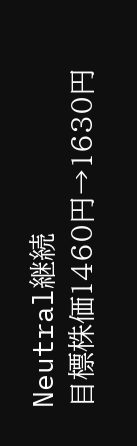Neutral継続
目標株価1460円→1630円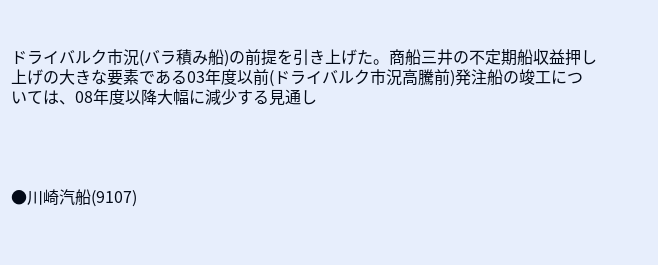ドライバルク市況(バラ積み船)の前提を引き上げた。商船三井の不定期船収益押し上げの大きな要素である03年度以前(ドライバルク市況高騰前)発注船の竣工については、08年度以降大幅に減少する見通し




●川崎汽船(9107)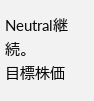Neutral継続。
目標株価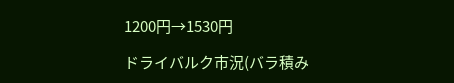1200円→1530円

ドライバルク市況(バラ積み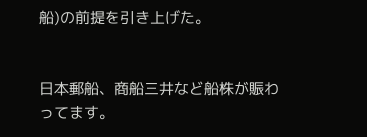船)の前提を引き上げた。


日本郵船、商船三井など船株が賑わってます。